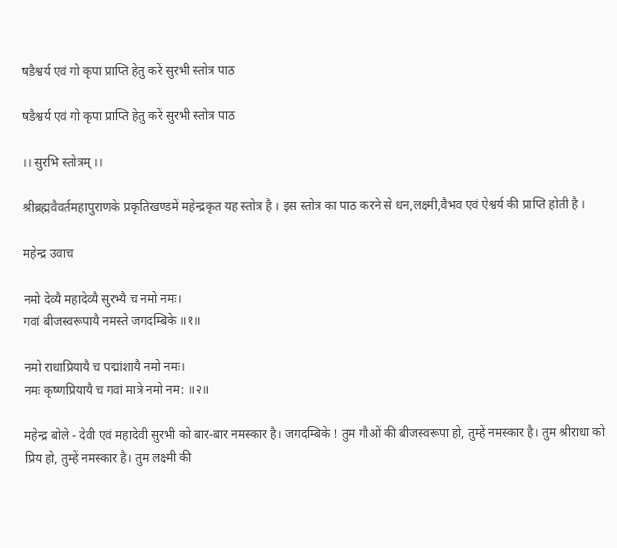षडैश्वर्य एवं गो कृपा प्राप्ति हेतु करें सुरभी स्तोत्र पाठ

षडैश्वर्य एवं गो कृपा प्राप्ति हेतु करें सुरभी स्तोत्र पाठ

।। सुरभि स्तोत्रम् ।।

श्रीब्रह्मवैवर्तमहापुराणके प्रकृतिखण्डमें महेन्द्रकृत यह स्तोत्र है । इस स्तोत्र का पाठ करने से धन,लक्ष्मी,वैभव एवं ऐश्वर्य की प्राप्ति होती है ।

महेन्द्र उवाच

नमो देव्यै महादेव्यै सुरभ्यै च नमो नमः।
गवां बीजस्वरूपायै नमस्ते जगदम्बिके ॥१॥

नमो राधाप्रियायै च पद्मांशायै नमो नमः।
नमः कृष्णप्रियायै च गवां मात्रे नमो नम: ॥२॥

महेन्द्र बोले - देवी एवं महादेवी सुरभी को बार-बार नमस्कार है। जगदम्बिके ! तुम गौओं की बीजस्वरूपा हो, तुम्हें नमस्कार है। तुम श्रीराधा को प्रिय हो, तुम्हें नमस्कार है। तुम लक्ष्मी की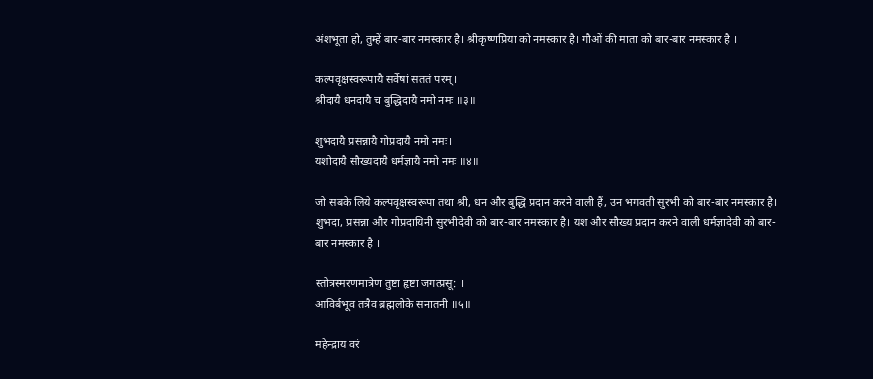अंशभूता हो, तुम्हें बार-बार नमस्कार है। श्रीकृष्णप्रिया को नमस्कार है। गौओं की माता को बार-बार नमस्कार है ।

कल्पवृक्षस्वरूपायै सर्वेषां सततं परम्।
श्रीदायै धनदायै च बुद्धिदायै नमो नमः ॥३॥

शुभदायै प्रसन्नायै गोप्रदायै नमो नमः।
यशोदायै सौख्यदायै धर्मज्ञायै नमो नमः ॥४॥

जो सबके लिये कल्पवृक्षस्वरूपा तथा श्री, धन और बुद्धि प्रदान करने वाली हैं, उन भगवती सुरभी को बार-बार नमस्कार है। शुभदा, प्रसन्ना और गोप्रदायिनी सुरभीदेवी को बार-बार नमस्कार है। यश और सौख्य प्रदान करने वाली धर्मज्ञादेवी को बार-बार नमस्कार है ।

स्तोत्रस्मरणमात्रेण तुष्टा हृष्टा जगत्प्रसू: ।
आविर्बभूव तत्रैव ब्रह्मलोके सनातनी ॥५॥

महेन्द्राय वरं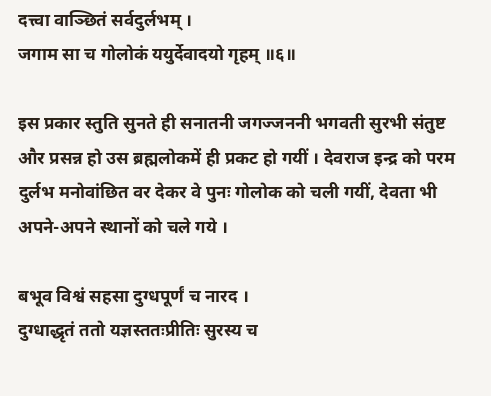दत्त्वा वाञ्छितं सर्वदुर्लभम् ।
जगाम सा च गोलोकं ययुर्देवादयो गृहम् ॥६॥

इस प्रकार स्तुति सुनते ही सनातनी जगज्जननी भगवती सुरभी संतुष्ट और प्रसन्न हो उस ब्रह्मलोकमें ही प्रकट हो गयीं । देवराज इन्द्र को परम दुर्लभ मनोवांछित वर देकर वे पुनः गोलोक को चली गयीं, देवता भी अपने-अपने स्थानों को चले गये ।

बभूव विश्वं सहसा दुग्धपूर्णं च नारद ।
दुग्धाद्धृतं ततो यज्ञस्ततःप्रीतिः सुरस्य च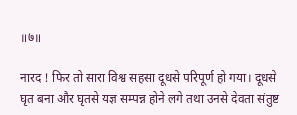॥७॥

नारद ! फिर तो सारा विश्व सहसा दूधसे परिपूर्ण हो गया। दूधसे घृत बना और घृतसे यज्ञ सम्पन्न होने लगे तथा उनसे देवता संतुष्ट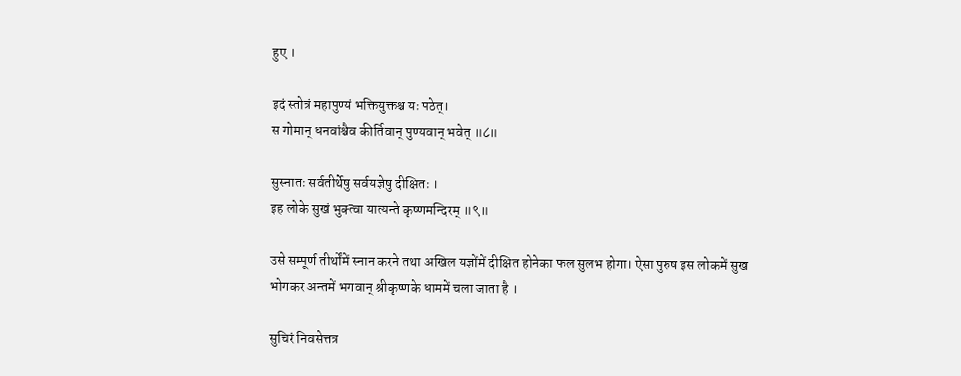हुए ।

इदं स्तोत्रं महापुण्यं भक्तियुक्तश्च यः पठेत्।
स गोमान् धनवांश्चैव कीर्तिवान् पुण्यवान् भवेत् ॥८॥

सुस्नातः सर्वतीर्थेषु सर्वयज्ञेषु दीक्षितः ।
इह लोके सुखं भुक्त्वा यात्यन्ते कृष्णमन्दिरम् ॥९॥

उसे सम्पूर्ण तीर्थोंमें स्नान करने तथा अखिल यज्ञोंमें दीक्षित होनेका फल सुलभ होगा। ऐसा पुरुष इस लोकमें सुख भोगकर अन्तमें भगवान् श्रीकृष्णके धाममें चला जाता है ।

सुचिरं निवसेत्तत्र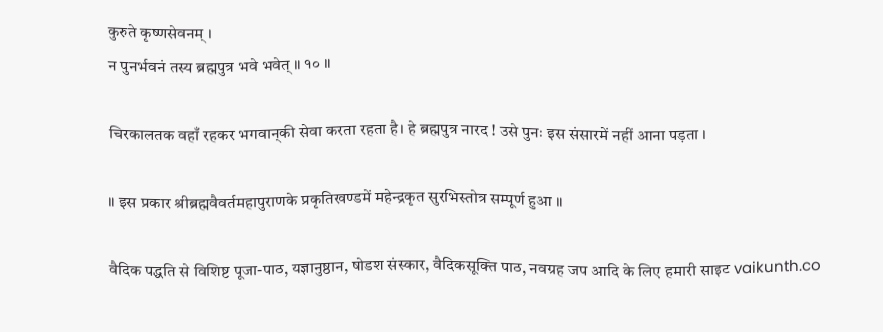कुरुते कृष्णसेवनम् ।
न पुनर्भवनं तस्य ब्रह्मपुत्र भवे भवेत् ॥ १० ॥

चिरकालतक वहाँ रहकर भगवान्‌की सेवा करता रहता है। हे ब्रह्मपुत्र नारद ! उसे पुनः इस संसारमें नहीं आना पड़ता ।

॥ इस प्रकार श्रीब्रह्मवैवर्तमहापुराणके प्रकृतिखण्डमें महेन्द्रकृत सुरभिस्तोत्र सम्पूर्ण हुआ ॥

वैदिक पद्धति से विशिष्ट पूजा-पाठ, यज्ञानुष्ठान, षोडश संस्कार, वैदिकसूक्ति पाठ, नवग्रह जप आदि के लिए हमारी साइट vaikunth.co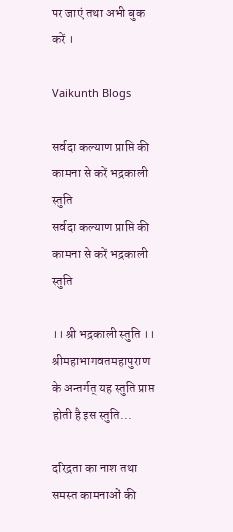पर जाएं तथा अभी बुक करें ।

Vaikunth Blogs

सर्वदा कल्याण प्राप्ति की कामना से करें भद्रकाली स्तुति
सर्वदा कल्याण प्राप्ति की कामना से करें भद्रकाली स्तुति

।। श्री भद्रकाली स्तुति ।। श्रीमहाभागवतमहापुराण के अन्तर्गत् यह स्तुति प्राप्त होती है इस स्तुति...

दरिद्रता का नाश तथा समस्त कामनाओं की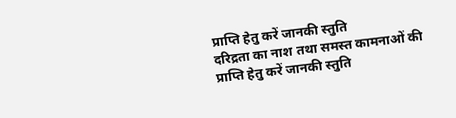प्राप्ति हेतु करें जानकी स्तुति
दरिद्रता का नाश तथा समस्त कामनाओं की प्राप्ति हेतु करें जानकी स्तुति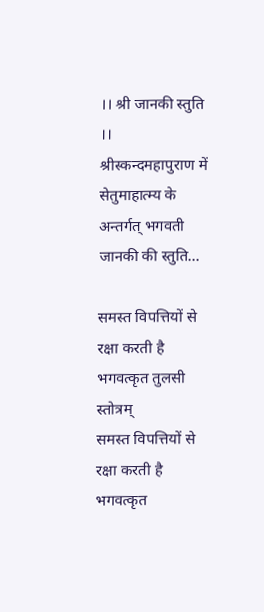।। श्री जानकी स्तुति ।।  श्रीस्कन्दमहापुराण में सेतुमाहात्म्य के अन्तर्गत् भगवती जानकी की स्तुति...

समस्त विपत्तियों से रक्षा करती है भगवत्कृत तुलसी स्तोत्रम्
समस्त विपत्तियों से रक्षा करती है भगवत्कृत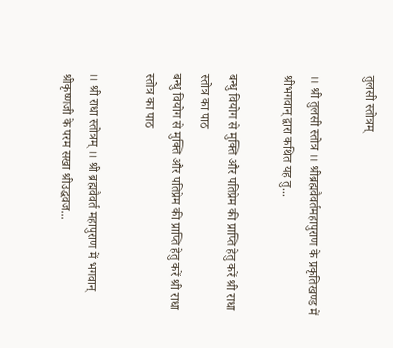तुलसी स्तोत्रम्

।। श्री तुलसी स्तोत्र ।। श्रीब्रह्मवैवर्तमहापुराण के प्रकृतिखण्ड में श्रीभगवान् द्वारा कथित यह तु...

बन्धु वियोग से मुक्ति और पतिप्रेम की प्राप्ति हेतु करें श्री राधा स्तोत्र का पाठ
बन्धु वियोग से मुक्ति और पतिप्रेम की प्राप्ति हेतु करें श्री राधा स्तोत्र का पाठ

।। श्री राधा स्तोत्रम् ।। श्री ब्रह्मवैवर्त महापुराण में भगवान् श्रीकृष्णजी के परम सखा श्रीउद्धवज...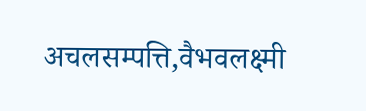अचलसम्पत्ति,वैभवलक्ष्मी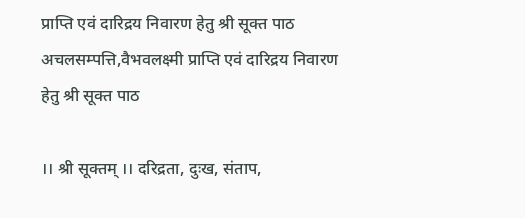प्राप्ति एवं दारिद्रय निवारण हेतु श्री सूक्त पाठ
अचलसम्पत्ति,वैभवलक्ष्मी प्राप्ति एवं दारिद्रय निवारण हेतु श्री सूक्त पाठ

।। श्री सूक्तम् ।। दरिद्रता, दुःख, संताप,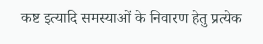कष्ट इत्यादि समस्याओं के निवारण हेतु प्रत्येक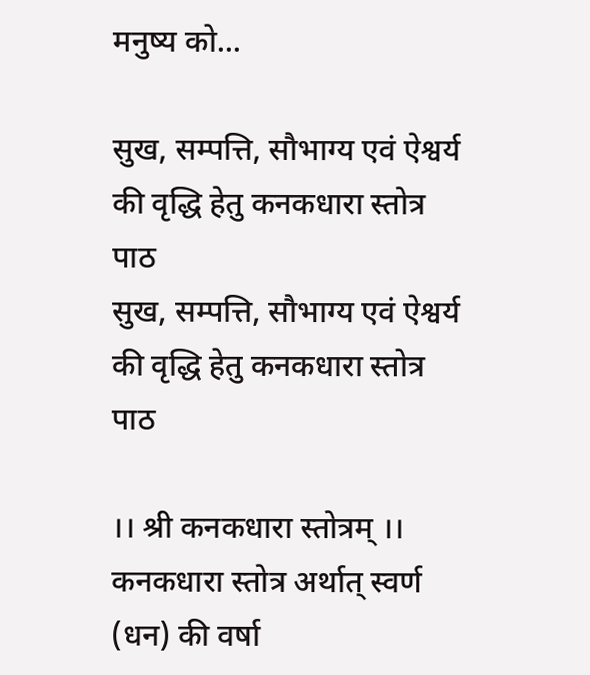मनुष्य को...

सुख, सम्पत्ति, सौभाग्य एवं ऐश्वर्य की वृद्धि हेतु कनकधारा स्तोत्र पाठ
सुख, सम्पत्ति, सौभाग्य एवं ऐश्वर्य की वृद्धि हेतु कनकधारा स्तोत्र पाठ

।। श्री कनकधारा स्तोत्रम् ।। कनकधारा स्तोत्र अर्थात् स्वर्ण (धन) की वर्षा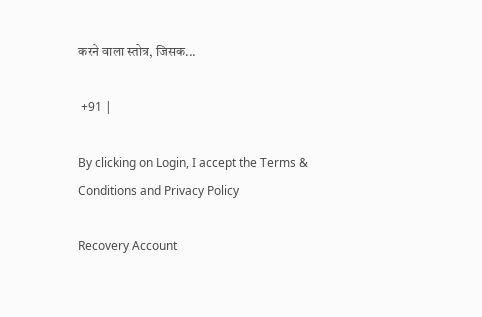करने वाला स्तोत्र, जिसक...

 +91 |

By clicking on Login, I accept the Terms & Conditions and Privacy Policy

Recovery Account